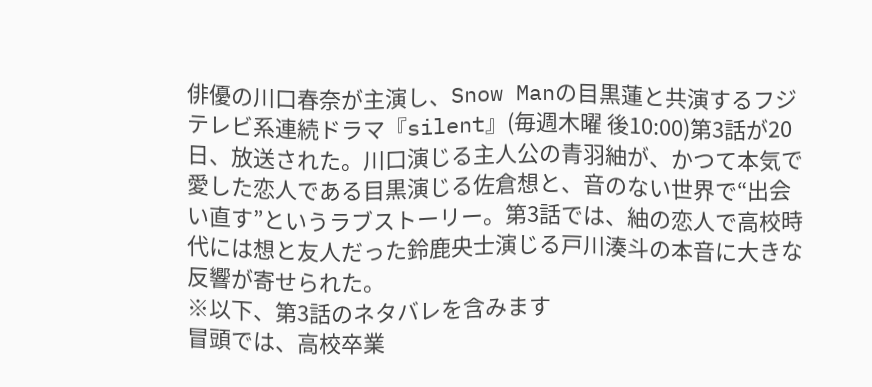俳優の川口春奈が主演し、Snow Manの目黒蓮と共演するフジテレビ系連続ドラマ『silent』(毎週木曜 後10:00)第3話が20日、放送された。川口演じる主人公の青羽紬が、かつて本気で愛した恋人である目黒演じる佐倉想と、音のない世界で“出会い直す”というラブストーリー。第3話では、紬の恋人で高校時代には想と友人だった鈴鹿央士演じる戸川湊斗の本音に大きな反響が寄せられた。
※以下、第3話のネタバレを含みます
冒頭では、高校卒業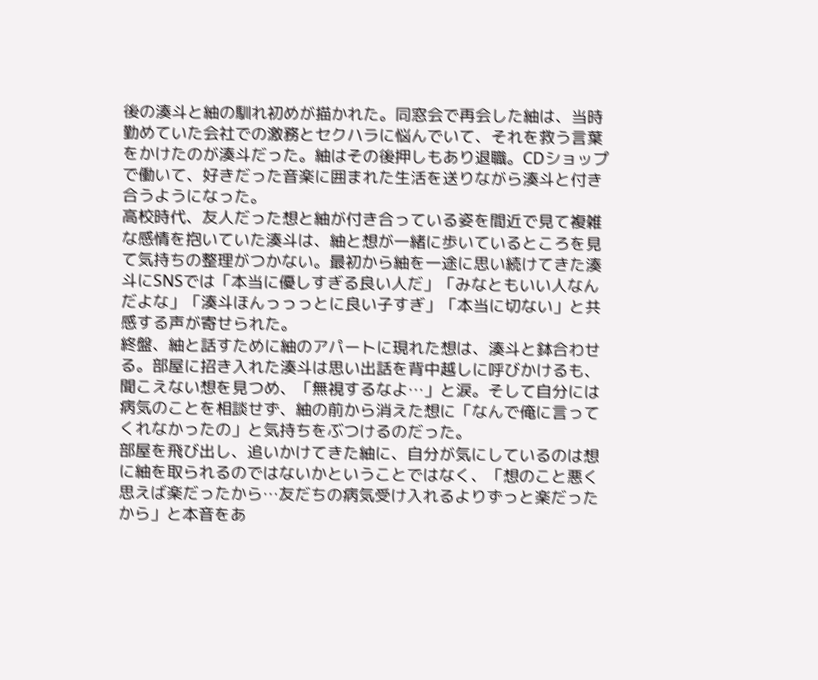後の湊斗と紬の馴れ初めが描かれた。同窓会で再会した紬は、当時勤めていた会社での激務とセクハラに悩んでいて、それを救う言葉をかけたのが湊斗だった。紬はその後押しもあり退職。CDショップで働いて、好きだった音楽に囲まれた生活を送りながら湊斗と付き合うようになった。
高校時代、友人だった想と紬が付き合っている姿を間近で見て複雑な感情を抱いていた湊斗は、紬と想が一緒に歩いているところを見て気持ちの整理がつかない。最初から紬を一途に思い続けてきた湊斗にSNSでは「本当に優しすぎる良い人だ」「みなともいい人なんだよな」「湊斗ほんっっっとに良い子すぎ」「本当に切ない」と共感する声が寄せられた。
終盤、紬と話すために紬のアパートに現れた想は、湊斗と鉢合わせる。部屋に招き入れた湊斗は思い出話を背中越しに呼びかけるも、聞こえない想を見つめ、「無視するなよ…」と涙。そして自分には病気のことを相談せず、紬の前から消えた想に「なんで俺に言ってくれなかったの」と気持ちをぶつけるのだった。
部屋を飛び出し、追いかけてきた紬に、自分が気にしているのは想に紬を取られるのではないかということではなく、「想のこと悪く思えば楽だったから…友だちの病気受け入れるよりずっと楽だったから」と本音をあ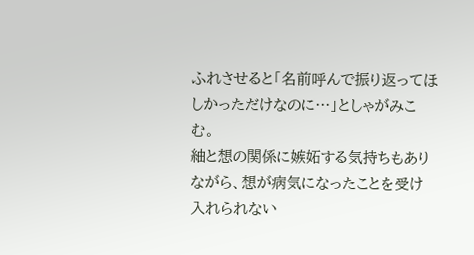ふれさせると「名前呼んで振り返ってほしかっただけなのに…」としゃがみこむ。
紬と想の関係に嫉妬する気持ちもありながら、想が病気になったことを受け入れられない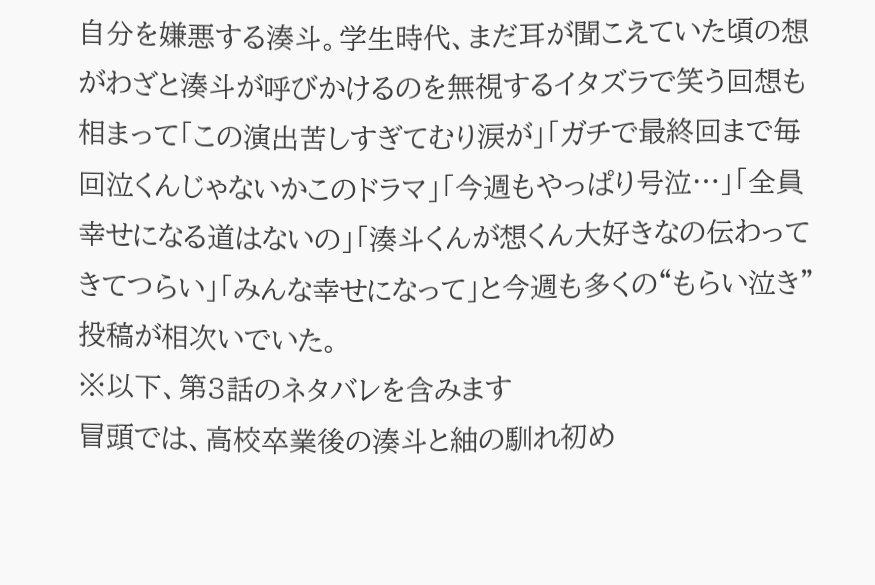自分を嫌悪する湊斗。学生時代、まだ耳が聞こえていた頃の想がわざと湊斗が呼びかけるのを無視するイタズラで笑う回想も相まって「この演出苦しすぎてむり涙が」「ガチで最終回まで毎回泣くんじゃないかこのドラマ」「今週もやっぱり号泣…」「全員幸せになる道はないの」「湊斗くんが想くん大好きなの伝わってきてつらい」「みんな幸せになって」と今週も多くの“もらい泣き”投稿が相次いでいた。
※以下、第3話のネタバレを含みます
冒頭では、高校卒業後の湊斗と紬の馴れ初め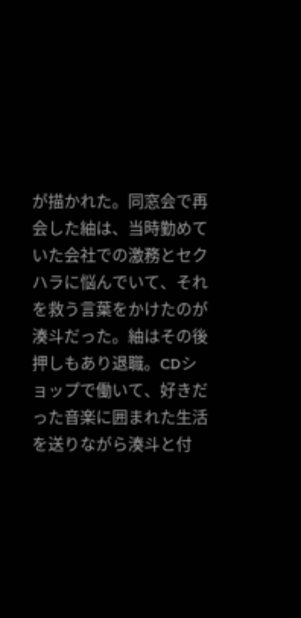が描かれた。同窓会で再会した紬は、当時勤めていた会社での激務とセクハラに悩んでいて、それを救う言葉をかけたのが湊斗だった。紬はその後押しもあり退職。CDショップで働いて、好きだった音楽に囲まれた生活を送りながら湊斗と付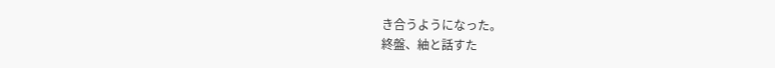き合うようになった。
終盤、紬と話すた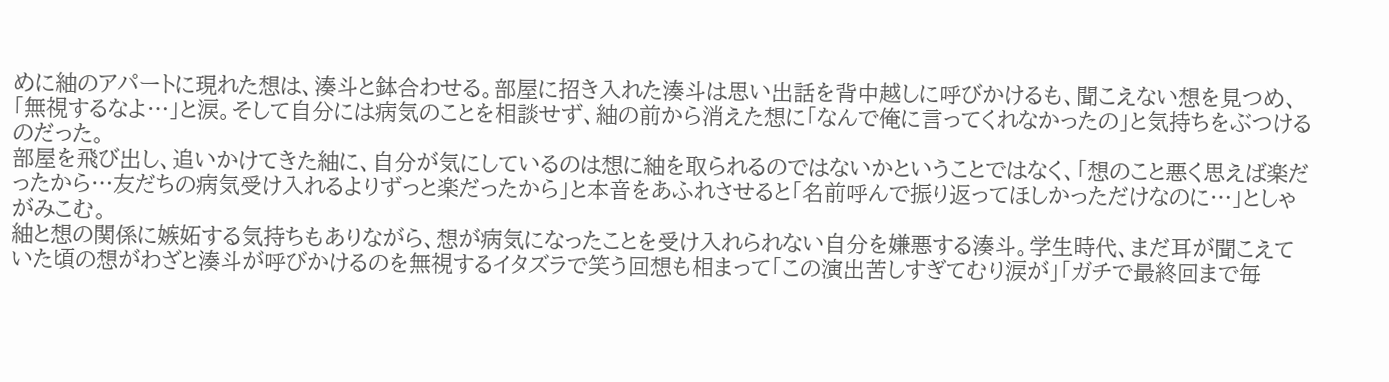めに紬のアパートに現れた想は、湊斗と鉢合わせる。部屋に招き入れた湊斗は思い出話を背中越しに呼びかけるも、聞こえない想を見つめ、「無視するなよ…」と涙。そして自分には病気のことを相談せず、紬の前から消えた想に「なんで俺に言ってくれなかったの」と気持ちをぶつけるのだった。
部屋を飛び出し、追いかけてきた紬に、自分が気にしているのは想に紬を取られるのではないかということではなく、「想のこと悪く思えば楽だったから…友だちの病気受け入れるよりずっと楽だったから」と本音をあふれさせると「名前呼んで振り返ってほしかっただけなのに…」としゃがみこむ。
紬と想の関係に嫉妬する気持ちもありながら、想が病気になったことを受け入れられない自分を嫌悪する湊斗。学生時代、まだ耳が聞こえていた頃の想がわざと湊斗が呼びかけるのを無視するイタズラで笑う回想も相まって「この演出苦しすぎてむり涙が」「ガチで最終回まで毎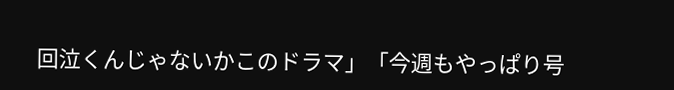回泣くんじゃないかこのドラマ」「今週もやっぱり号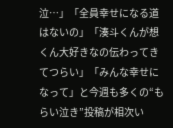泣…」「全員幸せになる道はないの」「湊斗くんが想くん大好きなの伝わってきてつらい」「みんな幸せになって」と今週も多くの“もらい泣き”投稿が相次い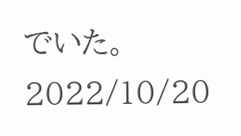でいた。
2022/10/20